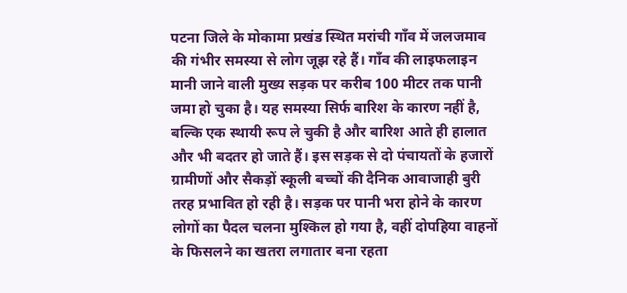पटना जिले के मोकामा प्रखंड स्थित मरांची गाँव में जलजमाव की गंभीर समस्या से लोग जूझ रहे हैं। गाँव की लाइफलाइन मानी जाने वाली मुख्य सड़क पर करीब 100 मीटर तक पानी जमा हो चुका है। यह समस्या सिर्फ बारिश के कारण नहीं है, बल्कि एक स्थायी रूप ले चुकी है और बारिश आते ही हालात और भी बदतर हो जाते हैं। इस सड़क से दो पंचायतों के हजारों ग्रामीणों और सैकड़ों स्कूली बच्चों की दैनिक आवाजाही बुरी तरह प्रभावित हो रही है। सड़क पर पानी भरा होने के कारण लोगों का पैदल चलना मुश्किल हो गया है, वहीं दोपहिया वाहनों के फिसलने का खतरा लगातार बना रहता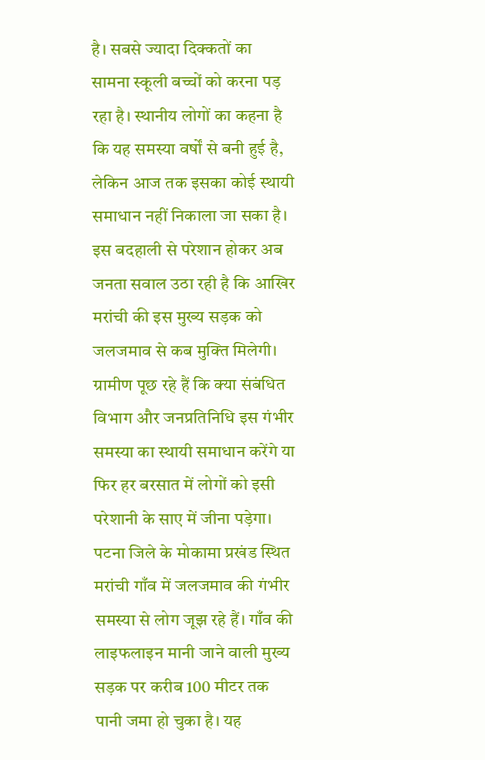है। सबसे ज्यादा दिक्कतों का सामना स्कूली बच्चों को करना पड़ रहा है। स्थानीय लोगों का कहना है कि यह समस्या वर्षों से बनी हुई है, लेकिन आज तक इसका कोई स्थायी समाधान नहीं निकाला जा सका है। इस बदहाली से परेशान होकर अब जनता सवाल उठा रही है कि आखिर मरांची की इस मुख्य सड़क को जलजमाव से कब मुक्ति मिलेगी। ग्रामीण पूछ रहे हैं कि क्या संबंधित विभाग और जनप्रतिनिधि इस गंभीर समस्या का स्थायी समाधान करेंगे या फिर हर बरसात में लोगों को इसी परेशानी के साए में जीना पड़ेगा।
पटना जिले के मोकामा प्रखंड स्थित मरांची गाँव में जलजमाव की गंभीर समस्या से लोग जूझ रहे हैं। गाँव की लाइफलाइन मानी जाने वाली मुख्य सड़क पर करीब 100 मीटर तक पानी जमा हो चुका है। यह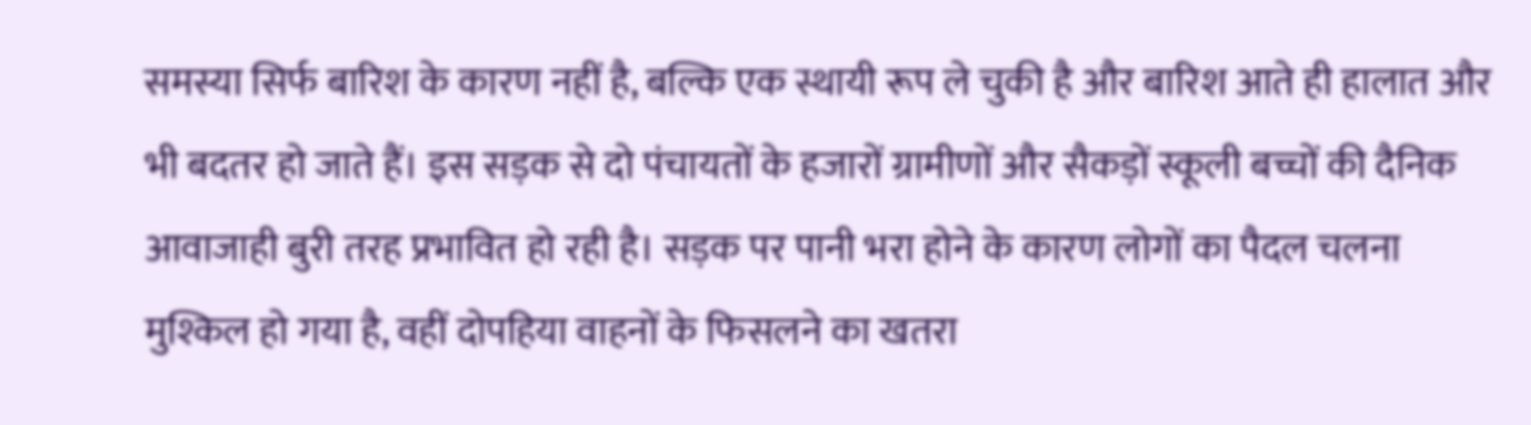समस्या सिर्फ बारिश के कारण नहीं है, बल्कि एक स्थायी रूप ले चुकी है और बारिश आते ही हालात और भी बदतर हो जाते हैं। इस सड़क से दो पंचायतों के हजारों ग्रामीणों और सैकड़ों स्कूली बच्चों की दैनिक आवाजाही बुरी तरह प्रभावित हो रही है। सड़क पर पानी भरा होने के कारण लोगों का पैदल चलना मुश्किल हो गया है, वहीं दोपहिया वाहनों के फिसलने का खतरा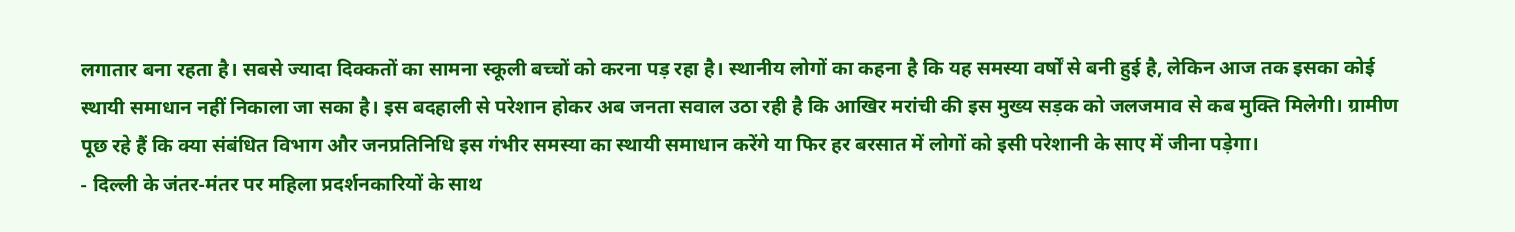लगातार बना रहता है। सबसे ज्यादा दिक्कतों का सामना स्कूली बच्चों को करना पड़ रहा है। स्थानीय लोगों का कहना है कि यह समस्या वर्षों से बनी हुई है, लेकिन आज तक इसका कोई स्थायी समाधान नहीं निकाला जा सका है। इस बदहाली से परेशान होकर अब जनता सवाल उठा रही है कि आखिर मरांची की इस मुख्य सड़क को जलजमाव से कब मुक्ति मिलेगी। ग्रामीण पूछ रहे हैं कि क्या संबंधित विभाग और जनप्रतिनिधि इस गंभीर समस्या का स्थायी समाधान करेंगे या फिर हर बरसात में लोगों को इसी परेशानी के साए में जीना पड़ेगा।
- दिल्ली के जंतर-मंतर पर महिला प्रदर्शनकारियों के साथ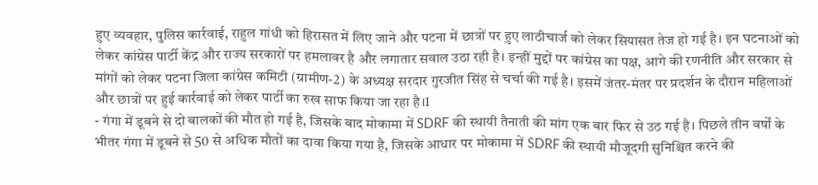हुए व्यवहार, पुलिस कार्रवाई, राहुल गांधी को हिरासत में लिए जाने और पटना में छात्रों पर हुए लाठीचार्ज को लेकर सियासत तेज हो गई है। इन घटनाओं को लेकर कांग्रेस पार्टी केंद्र और राज्य सरकारों पर हमलावर है और लगातार सवाल उठा रही है। इन्हीं मुद्दों पर कांग्रेस का पक्ष, आगे की रणनीति और सरकार से मांगों को लेकर पटना जिला कांग्रेस कमिटी (ग्रामीण-2) के अध्यक्ष सरदार गुरजीत सिंह से चर्चा की गई है। इसमें जंतर-मंतर पर प्रदर्शन के दौरान महिलाओं और छात्रों पर हुई कार्रवाई को लेकर पार्टी का रुख साफ किया जा रहा है।1
- गंगा में डूबने से दो बालकों की मौत हो गई है, जिसके बाद मोकामा में SDRF की स्थायी तैनाती की मांग एक बार फिर से उठ गई है। पिछले तीन वर्षों के भीतर गंगा में डूबने से 50 से अधिक मौतों का दावा किया गया है, जिसके आधार पर मोकामा में SDRF की स्थायी मौजूदगी सुनिश्चित करने की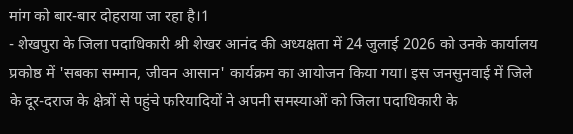मांग को बार-बार दोहराया जा रहा है।1
- शेखपुरा के जिला पदाधिकारी श्री शेखर आनंद की अध्यक्षता में 24 जुलाई 2026 को उनके कार्यालय प्रकोष्ठ में 'सबका सम्मान, जीवन आसान' कार्यक्रम का आयोजन किया गया। इस जनसुनवाई में जिले के दूर-दराज के क्षेत्रों से पहुंचे फरियादियों ने अपनी समस्याओं को जिला पदाधिकारी के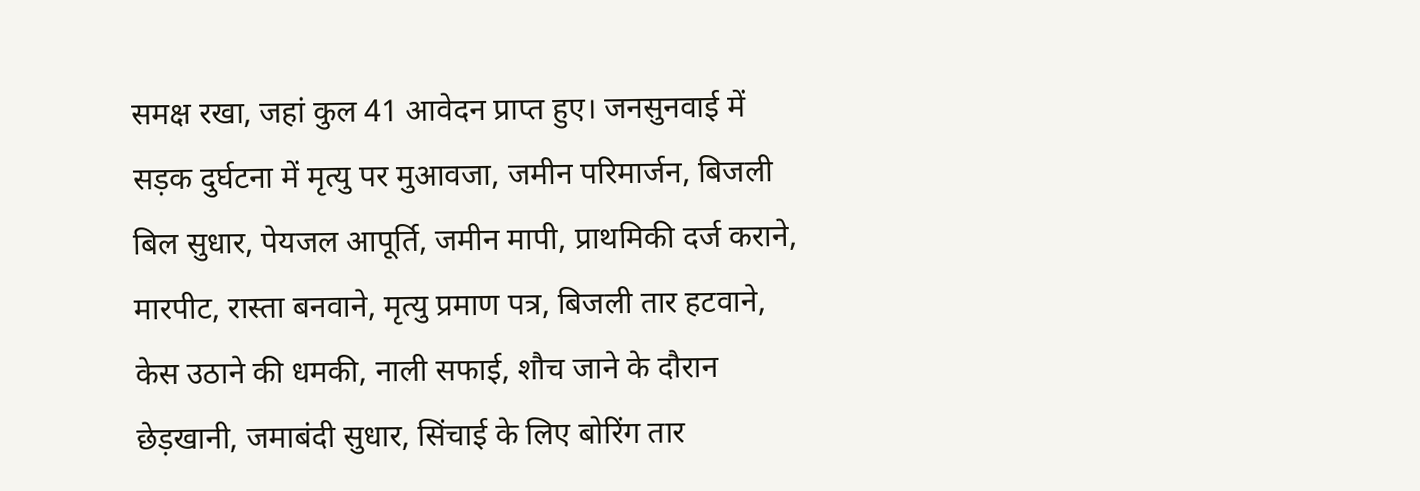समक्ष रखा, जहां कुल 41 आवेदन प्राप्त हुए। जनसुनवाई में सड़क दुर्घटना में मृत्यु पर मुआवजा, जमीन परिमार्जन, बिजली बिल सुधार, पेयजल आपूर्ति, जमीन मापी, प्राथमिकी दर्ज कराने, मारपीट, रास्ता बनवाने, मृत्यु प्रमाण पत्र, बिजली तार हटवाने, केस उठाने की धमकी, नाली सफाई, शौच जाने के दौरान छेड़खानी, जमाबंदी सुधार, सिंचाई के लिए बोरिंग तार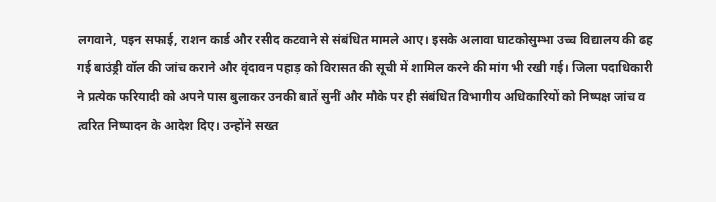लगवाने, पइन सफाई, राशन कार्ड और रसीद कटवाने से संबंधित मामले आए। इसके अलावा घाटकोसुम्भा उच्च विद्यालय की ढह गई बाउंड्री वॉल की जांच कराने और वृंदावन पहाड़ को विरासत की सूची में शामिल करने की मांग भी रखी गई। जिला पदाधिकारी ने प्रत्येक फरियादी को अपने पास बुलाकर उनकी बातें सुनीं और मौके पर ही संबंधित विभागीय अधिकारियों को निष्पक्ष जांच व त्वरित निष्पादन के आदेश दिए। उन्होंने सख्त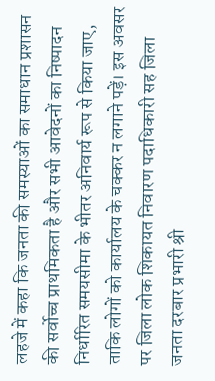लहजे में कहा कि जनता की समस्याओं का समाधान प्रशासन की सर्वोच्च प्राथमिकता है और सभी आवेदनों का निष्पादन निर्धारित समयसीमा के भीतर अनिवार्य रूप से किया जाए, ताकि लोगों को कार्यालय के चक्कर न लगाने पड़ें। इस अवसर पर जिला लोक शिकायत निवारण पदाधिकारी सह जिला जनता दरबार प्रभारी श्री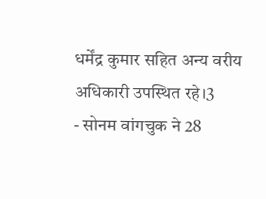धर्मेंद्र कुमार सहित अन्य वरीय अधिकारी उपस्थित रहे।3
- सोनम वांगचुक ने 28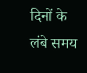दिनों के लंबे समय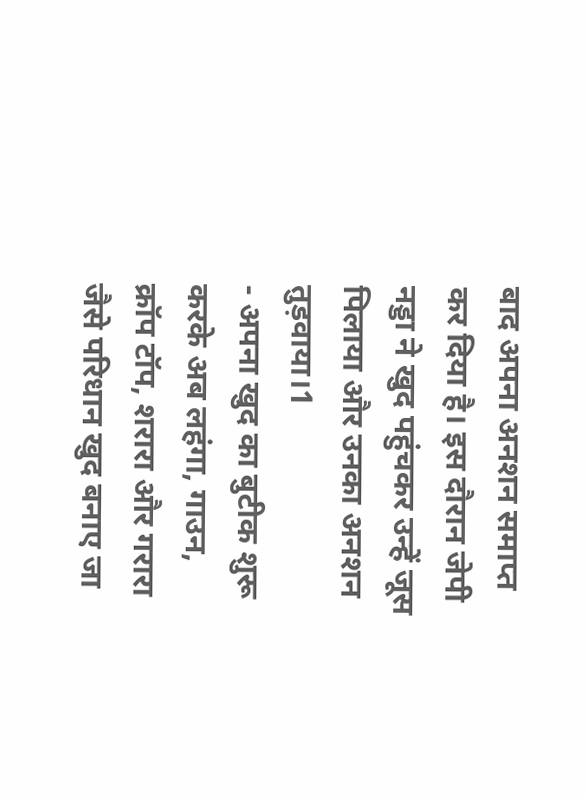बाद अपना अनशन समाप्त कर दिया है। इस दौरान जेपी नड्डा ने खुद पहुंचकर उन्हें जूस पिलाया और उनका अनशन तुड़वाया।1
- अपना खुद का बुटीक शुरू करके अब लहंगा, गाउन, क्रॉप टॉप, शरारा और गरारा जैसे परिधान खुद बनाए जा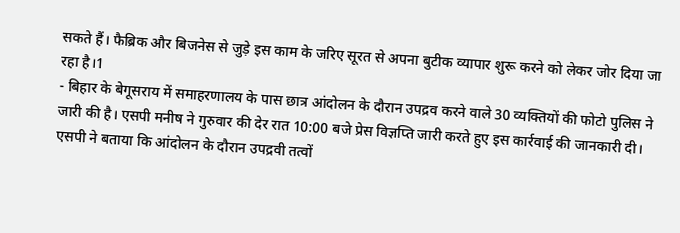सकते हैं। फैब्रिक और बिजनेस से जुड़े इस काम के जरिए सूरत से अपना बुटीक व्यापार शुरू करने को लेकर जोर दिया जा रहा है।1
- बिहार के बेगूसराय में समाहरणालय के पास छात्र आंदोलन के दौरान उपद्रव करने वाले 30 व्यक्तियों की फोटो पुलिस ने जारी की है। एसपी मनीष ने गुरुवार की देर रात 10:00 बजे प्रेस विज्ञप्ति जारी करते हुए इस कार्रवाई की जानकारी दी। एसपी ने बताया कि आंदोलन के दौरान उपद्रवी तत्वों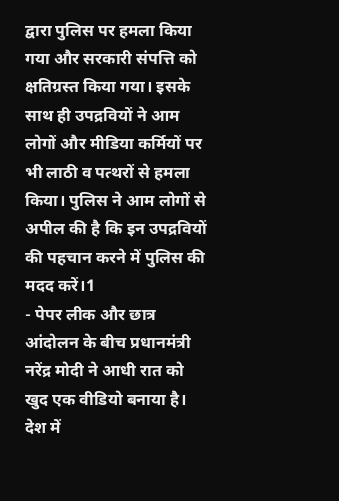द्वारा पुलिस पर हमला किया गया और सरकारी संपत्ति को क्षतिग्रस्त किया गया। इसके साथ ही उपद्रवियों ने आम लोगों और मीडिया कर्मियों पर भी लाठी व पत्थरों से हमला किया। पुलिस ने आम लोगों से अपील की है कि इन उपद्रवियों की पहचान करने में पुलिस की मदद करें।1
- पेपर लीक और छात्र आंदोलन के बीच प्रधानमंत्री नरेंद्र मोदी ने आधी रात को खुद एक वीडियो बनाया है। देश में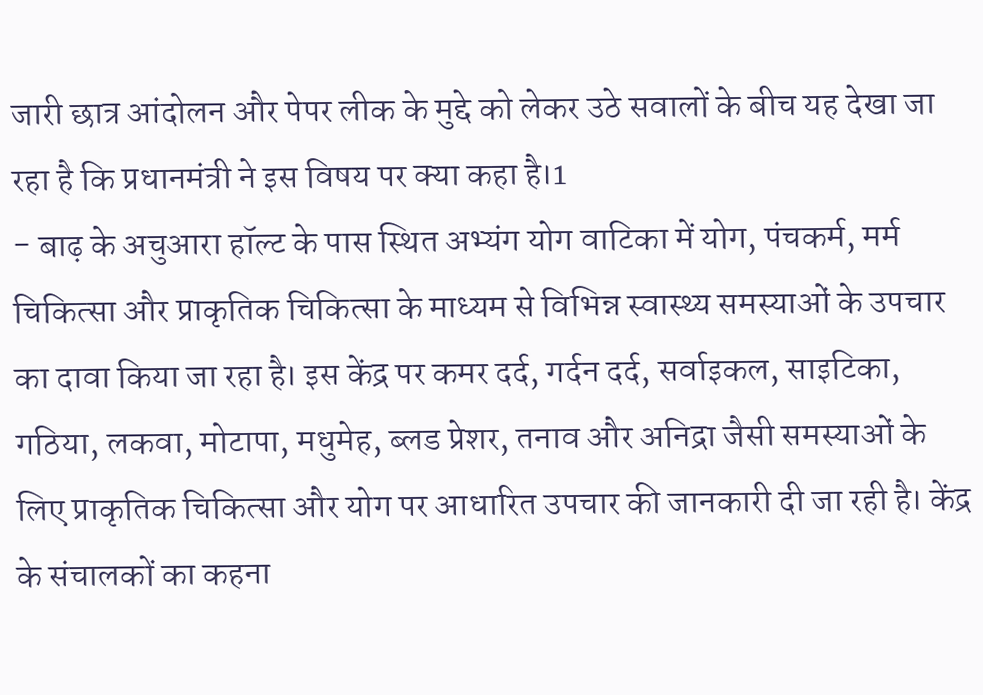जारी छात्र आंदोलन और पेपर लीक के मुद्दे को लेकर उठे सवालों के बीच यह देखा जा रहा है कि प्रधानमंत्री ने इस विषय पर क्या कहा है।1
- बाढ़ के अचुआरा हॉल्ट के पास स्थित अभ्यंग योग वाटिका में योग, पंचकर्म, मर्म चिकित्सा और प्राकृतिक चिकित्सा के माध्यम से विभिन्न स्वास्थ्य समस्याओं के उपचार का दावा किया जा रहा है। इस केंद्र पर कमर दर्द, गर्दन दर्द, सर्वाइकल, साइटिका, गठिया, लकवा, मोटापा, मधुमेह, ब्लड प्रेशर, तनाव और अनिद्रा जैसी समस्याओं के लिए प्राकृतिक चिकित्सा और योग पर आधारित उपचार की जानकारी दी जा रही है। केंद्र के संचालकों का कहना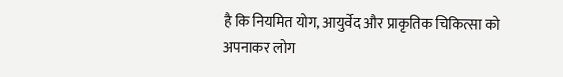है कि नियमित योग, आयुर्वेद और प्राकृतिक चिकित्सा को अपनाकर लोग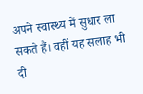अपने स्वास्थ्य में सुधार ला सकते हैं। वहीं यह सलाह भी दी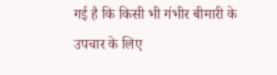गई है कि किसी भी गंभीर बीमारी के उपचार के लिए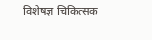विशेषज्ञ चिकित्सक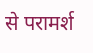से परामर्श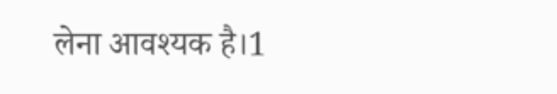लेना आवश्यक है।1